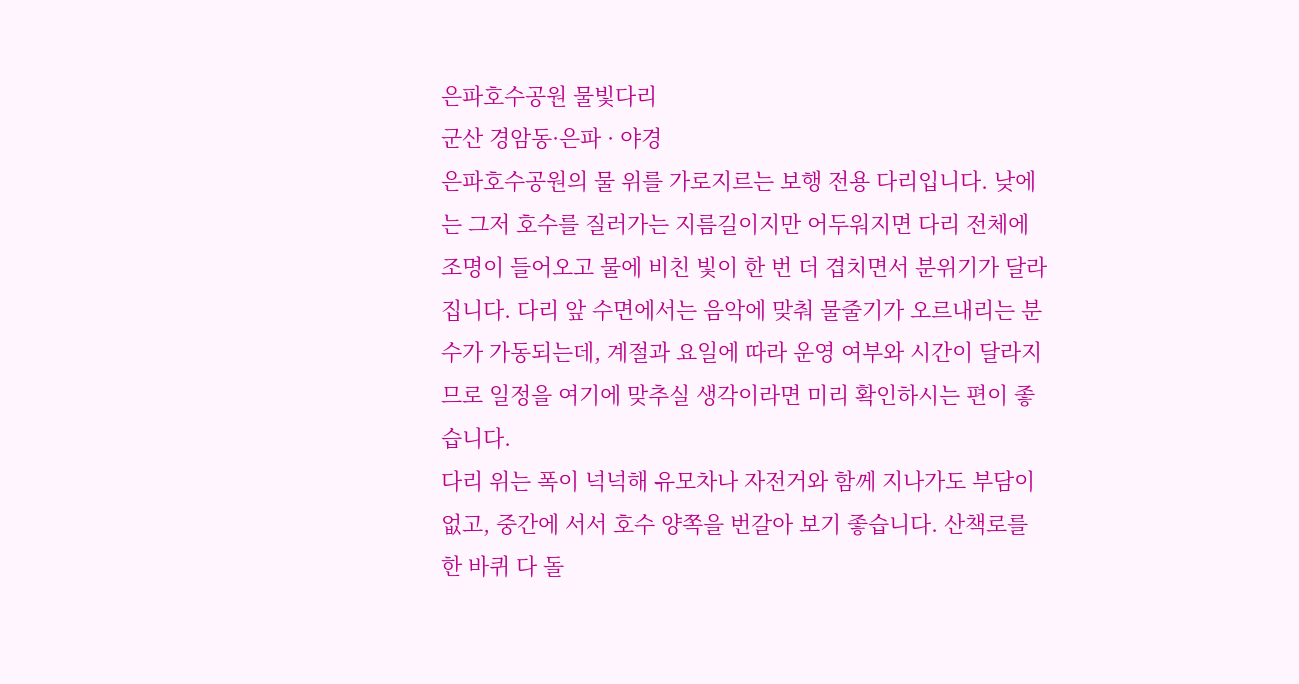은파호수공원 물빛다리
군산 경암동·은파 · 야경
은파호수공원의 물 위를 가로지르는 보행 전용 다리입니다. 낮에는 그저 호수를 질러가는 지름길이지만 어두워지면 다리 전체에 조명이 들어오고 물에 비친 빛이 한 번 더 겹치면서 분위기가 달라집니다. 다리 앞 수면에서는 음악에 맞춰 물줄기가 오르내리는 분수가 가동되는데, 계절과 요일에 따라 운영 여부와 시간이 달라지므로 일정을 여기에 맞추실 생각이라면 미리 확인하시는 편이 좋습니다.
다리 위는 폭이 넉넉해 유모차나 자전거와 함께 지나가도 부담이 없고, 중간에 서서 호수 양쪽을 번갈아 보기 좋습니다. 산책로를 한 바퀴 다 돌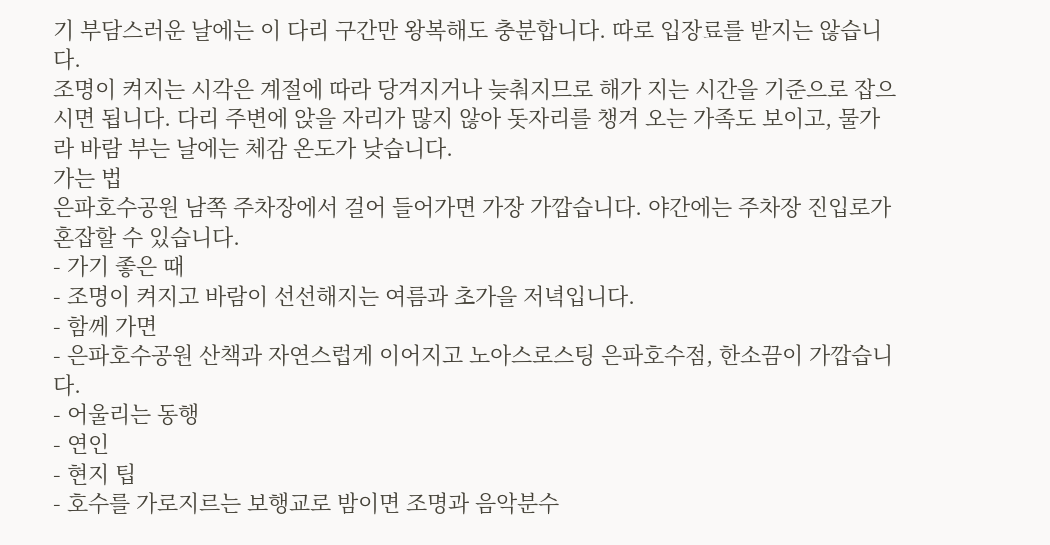기 부담스러운 날에는 이 다리 구간만 왕복해도 충분합니다. 따로 입장료를 받지는 않습니다.
조명이 켜지는 시각은 계절에 따라 당겨지거나 늦춰지므로 해가 지는 시간을 기준으로 잡으시면 됩니다. 다리 주변에 앉을 자리가 많지 않아 돗자리를 챙겨 오는 가족도 보이고, 물가라 바람 부는 날에는 체감 온도가 낮습니다.
가는 법
은파호수공원 남쪽 주차장에서 걸어 들어가면 가장 가깝습니다. 야간에는 주차장 진입로가 혼잡할 수 있습니다.
- 가기 좋은 때
- 조명이 켜지고 바람이 선선해지는 여름과 초가을 저녁입니다.
- 함께 가면
- 은파호수공원 산책과 자연스럽게 이어지고 노아스로스팅 은파호수점, 한소끔이 가깝습니다.
- 어울리는 동행
- 연인
- 현지 팁
- 호수를 가로지르는 보행교로 밤이면 조명과 음악분수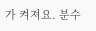가 켜져요. 분수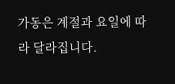가동은 계절과 요일에 따라 달라집니다.